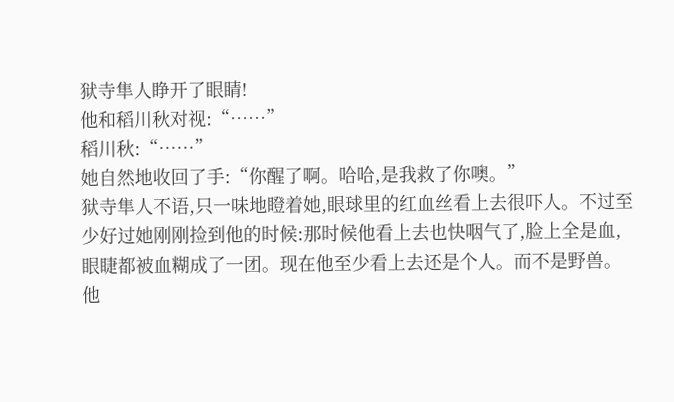狱寺隼人睁开了眼睛!
他和稻川秋对视:“……”
稻川秋:“……”
她自然地收回了手:“你醒了啊。哈哈,是我救了你噢。”
狱寺隼人不语,只一味地瞪着她,眼球里的红血丝看上去很吓人。不过至少好过她刚刚捡到他的时候:那时候他看上去也快咽气了,脸上全是血,眼睫都被血糊成了一团。现在他至少看上去还是个人。而不是野兽。
他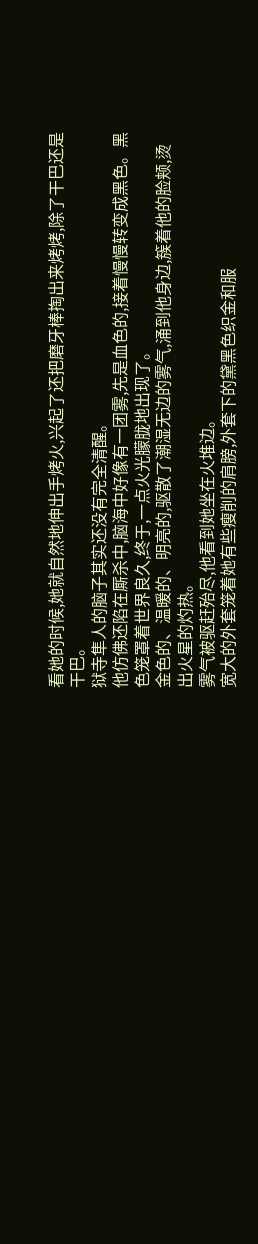看她的时候,她就自然地伸出手烤火,兴起了还把磨牙棒掏出来烤烤,除了干巴还是干巴。
狱寺隼人的脑子其实还没有完全清醒。
他仿佛还陷在厮杀中,脑海中好像有一团雾,先是血色的,接着慢慢转变成黑色。黑色笼罩着世界良久,终于,一点火光朦胧地出现了。
金色的、温暖的、明亮的,驱散了潮湿无边的雾气,涌到他身边,簇着他的脸颊,烫出火星的灼热。
雾气被驱赶殆尽,他看到她坐在火堆边。
宽大的外套笼着她有些瘦削的肩膀,外套下的黛黑色织金和服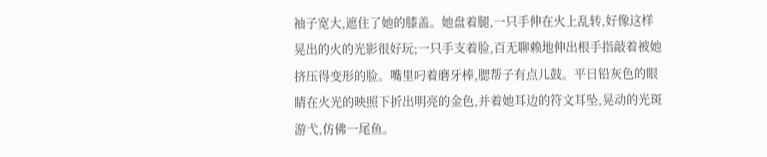袖子宽大,遮住了她的膝盖。她盘着腿,一只手伸在火上乱转,好像这样晃出的火的光影很好玩;一只手支着脸,百无聊赖地伸出根手指敲着被她挤压得变形的脸。嘴里叼着磨牙棒,腮帮子有点儿鼓。平日铅灰色的眼睛在火光的映照下折出明亮的金色,并着她耳边的符文耳坠,晃动的光斑游弋,仿佛一尾鱼。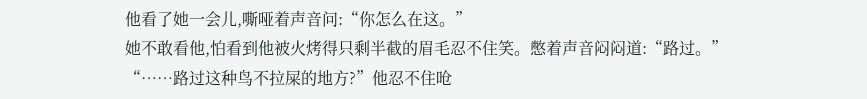他看了她一会儿,嘶哑着声音问:“你怎么在这。”
她不敢看他,怕看到他被火烤得只剩半截的眉毛忍不住笑。憋着声音闷闷道:“路过。”
“……路过这种鸟不拉屎的地方?”他忍不住呛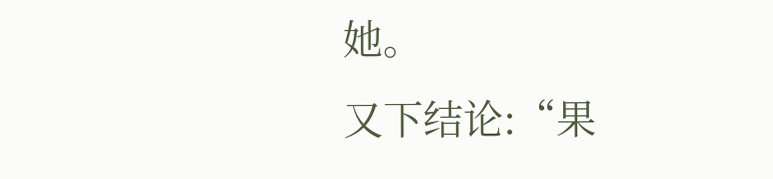她。
又下结论:“果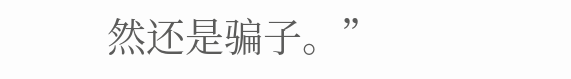然还是骗子。”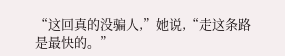“这回真的没骗人,”她说,“走这条路是最快的。”